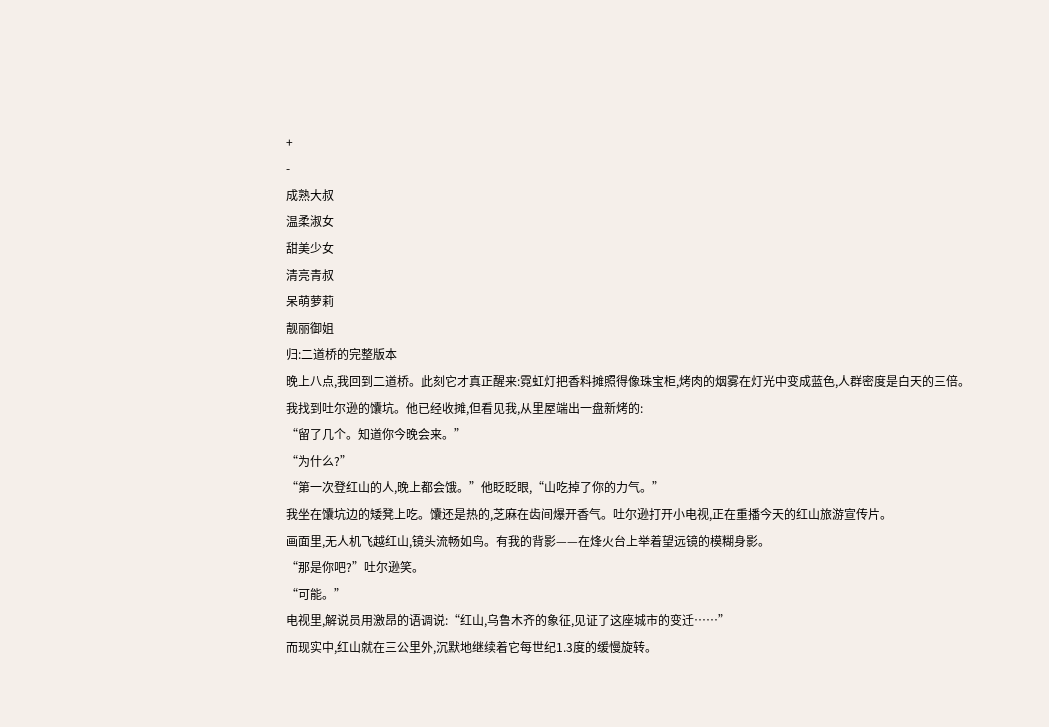+
-
成熟大叔
温柔淑女
甜美少女
清亮青叔
呆萌萝莉
靓丽御姐
归:二道桥的完整版本
晚上八点,我回到二道桥。此刻它才真正醒来:霓虹灯把香料摊照得像珠宝柜,烤肉的烟雾在灯光中变成蓝色,人群密度是白天的三倍。
我找到吐尔逊的馕坑。他已经收摊,但看见我,从里屋端出一盘新烤的:
“留了几个。知道你今晚会来。”
“为什么?”
“第一次登红山的人,晚上都会饿。”他眨眨眼,“山吃掉了你的力气。”
我坐在馕坑边的矮凳上吃。馕还是热的,芝麻在齿间爆开香气。吐尔逊打开小电视,正在重播今天的红山旅游宣传片。
画面里,无人机飞越红山,镜头流畅如鸟。有我的背影——在烽火台上举着望远镜的模糊身影。
“那是你吧?”吐尔逊笑。
“可能。”
电视里,解说员用激昂的语调说:“红山,乌鲁木齐的象征,见证了这座城市的变迁……”
而现实中,红山就在三公里外,沉默地继续着它每世纪1.3度的缓慢旋转。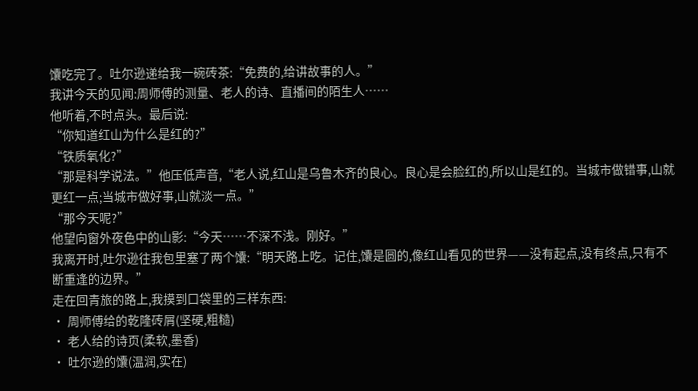馕吃完了。吐尔逊递给我一碗砖茶:“免费的,给讲故事的人。”
我讲今天的见闻:周师傅的测量、老人的诗、直播间的陌生人……
他听着,不时点头。最后说:
“你知道红山为什么是红的?”
“铁质氧化?”
“那是科学说法。”他压低声音,“老人说,红山是乌鲁木齐的良心。良心是会脸红的,所以山是红的。当城市做错事,山就更红一点;当城市做好事,山就淡一点。”
“那今天呢?”
他望向窗外夜色中的山影:“今天……不深不浅。刚好。”
我离开时,吐尔逊往我包里塞了两个馕:“明天路上吃。记住,馕是圆的,像红山看见的世界——没有起点,没有终点,只有不断重逢的边界。”
走在回青旅的路上,我摸到口袋里的三样东西:
· 周师傅给的乾隆砖屑(坚硬,粗糙)
· 老人给的诗页(柔软,墨香)
· 吐尔逊的馕(温润,实在)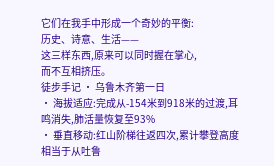它们在我手中形成一个奇妙的平衡:
历史、诗意、生活——
这三样东西,原来可以同时握在掌心,
而不互相挤压。
徒步手记 · 乌鲁木齐第一日
· 海拔适应:完成从-154米到918米的过渡,耳鸣消失,肺活量恢复至93%
· 垂直移动:红山阶梯往返四次,累计攀登高度相当于从吐鲁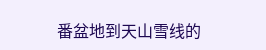番盆地到天山雪线的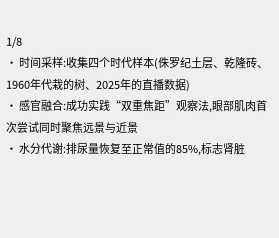1/8
· 时间采样:收集四个时代样本(侏罗纪土层、乾隆砖、1960年代栽的树、2025年的直播数据)
· 感官融合:成功实践“双重焦距”观察法,眼部肌肉首次尝试同时聚焦远景与近景
· 水分代谢:排尿量恢复至正常值的85%,标志肾脏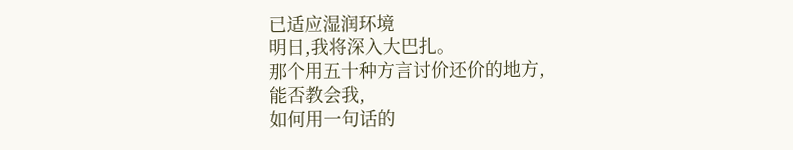已适应湿润环境
明日,我将深入大巴扎。
那个用五十种方言讨价还价的地方,
能否教会我,
如何用一句话的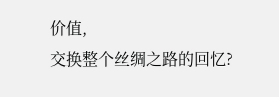价值,
交换整个丝绸之路的回忆?